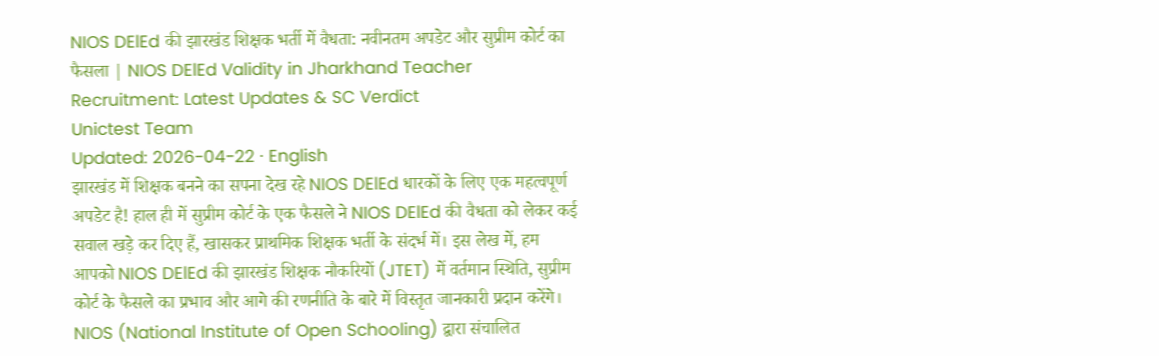NIOS DElEd की झारखंड शिक्षक भर्ती में वैधता: नवीनतम अपडेट और सुप्रीम कोर्ट का फैसला | NIOS DElEd Validity in Jharkhand Teacher Recruitment: Latest Updates & SC Verdict
Unictest Team
Updated: 2026-04-22 · English
झारखंड में शिक्षक बनने का सपना देख रहे NIOS DElEd धारकों के लिए एक महत्वपूर्ण अपडेट है! हाल ही में सुप्रीम कोर्ट के एक फैसले ने NIOS DElEd की वैधता को लेकर कई सवाल खड़े कर दिए हैं, खासकर प्राथमिक शिक्षक भर्ती के संदर्भ में। इस लेख में, हम आपको NIOS DElEd की झारखंड शिक्षक नौकरियों (JTET) में वर्तमान स्थिति, सुप्रीम कोर्ट के फैसले का प्रभाव और आगे की रणनीति के बारे में विस्तृत जानकारी प्रदान करेंगे।
NIOS (National Institute of Open Schooling) द्वारा संचालित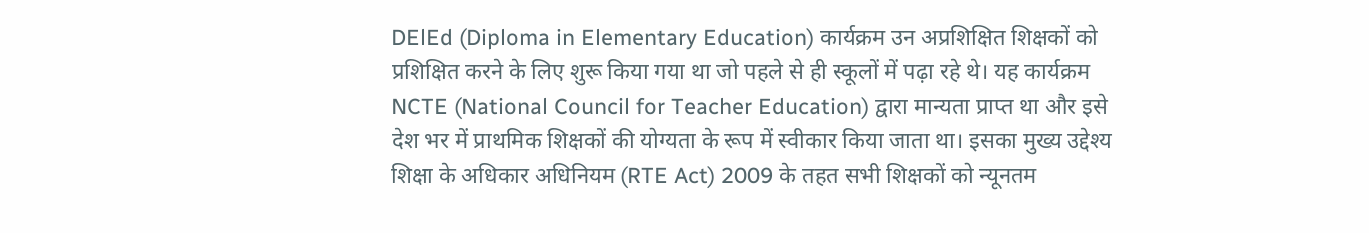DElEd (Diploma in Elementary Education) कार्यक्रम उन अप्रशिक्षित शिक्षकों को प्रशिक्षित करने के लिए शुरू किया गया था जो पहले से ही स्कूलों में पढ़ा रहे थे। यह कार्यक्रम NCTE (National Council for Teacher Education) द्वारा मान्यता प्राप्त था और इसे देश भर में प्राथमिक शिक्षकों की योग्यता के रूप में स्वीकार किया जाता था। इसका मुख्य उद्देश्य शिक्षा के अधिकार अधिनियम (RTE Act) 2009 के तहत सभी शिक्षकों को न्यूनतम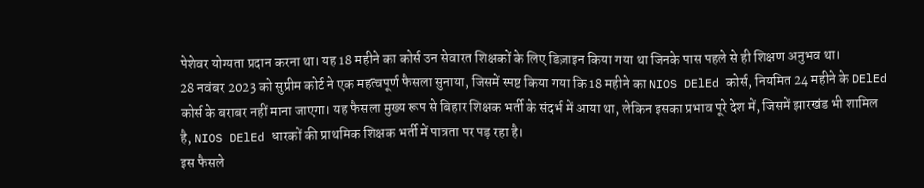पेशेवर योग्यता प्रदान करना था। यह 18 महीने का कोर्स उन सेवारत शिक्षकों के लिए डिज़ाइन किया गया था जिनके पास पहले से ही शिक्षण अनुभव था।
28 नवंबर 2023 को सुप्रीम कोर्ट ने एक महत्वपूर्ण फैसला सुनाया, जिसमें स्पष्ट किया गया कि 18 महीने का NIOS DElEd कोर्स, नियमित 24 महीने के DElEd कोर्स के बराबर नहीं माना जाएगा। यह फैसला मुख्य रूप से बिहार शिक्षक भर्ती के संदर्भ में आया था, लेकिन इसका प्रभाव पूरे देश में, जिसमें झारखंड भी शामिल है, NIOS DElEd धारकों की प्राथमिक शिक्षक भर्ती में पात्रता पर पड़ रहा है।
इस फैसले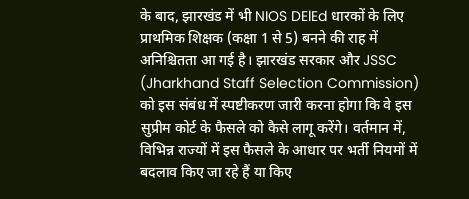के बाद, झारखंड में भी NIOS DElEd धारकों के लिए प्राथमिक शिक्षक (कक्षा 1 से 5) बनने की राह में अनिश्चितता आ गई है। झारखंड सरकार और JSSC (Jharkhand Staff Selection Commission) को इस संबंध में स्पष्टीकरण जारी करना होगा कि वे इस सुप्रीम कोर्ट के फैसले को कैसे लागू करेंगे। वर्तमान में, विभिन्न राज्यों में इस फैसले के आधार पर भर्ती नियमों में बदलाव किए जा रहे हैं या किए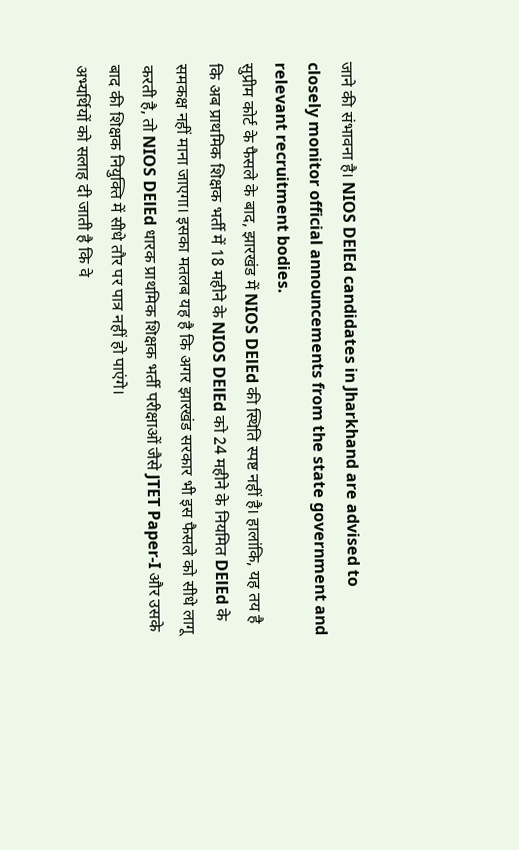जाने की संभावना है। NIOS DElEd candidates in Jharkhand are advised to closely monitor official announcements from the state government and relevant recruitment bodies.
सुप्रीम कोर्ट के फैसले के बाद, झारखंड में NIOS DElEd की स्थिति स्पष्ट नहीं है। हालांकि, यह तय है कि अब प्राथमिक शिक्षक भर्ती में 18 महीने के NIOS DElEd को 24 महीने के नियमित DElEd के समकक्ष नहीं माना जाएगा। इसका मतलब यह है कि अगर झारखंड सरकार भी इस फैसले को सीधे लागू करती है, तो NIOS DElEd धारक प्राथमिक शिक्षक भर्ती परीक्षाओं जैसे JTET Paper-I और उसके बाद की शिक्षक नियुक्ति में सीधे तौर पर पात्र नहीं हो पाएंगे।
अभ्यर्थियों को सलाह दी जाती है कि वे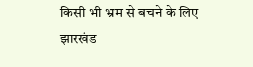किसी भी भ्रम से बचने के लिए झारखंड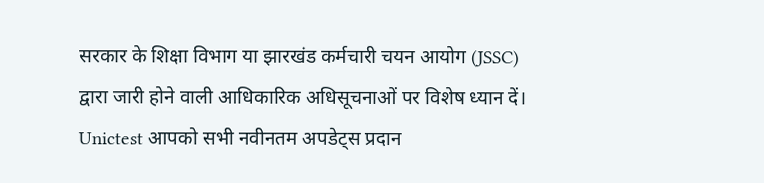सरकार के शिक्षा विभाग या झारखंड कर्मचारी चयन आयोग (JSSC) द्वारा जारी होने वाली आधिकारिक अधिसूचनाओं पर विशेष ध्यान दें। Unictest आपको सभी नवीनतम अपडेट्स प्रदान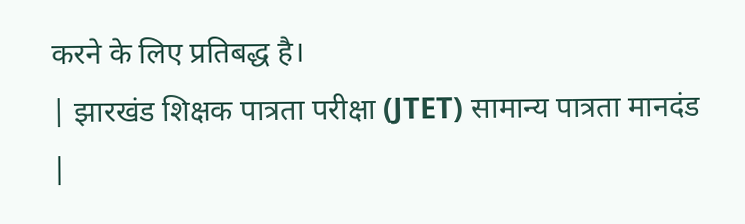करने के लिए प्रतिबद्ध है।
| झारखंड शिक्षक पात्रता परीक्षा (JTET) सामान्य पात्रता मानदंड |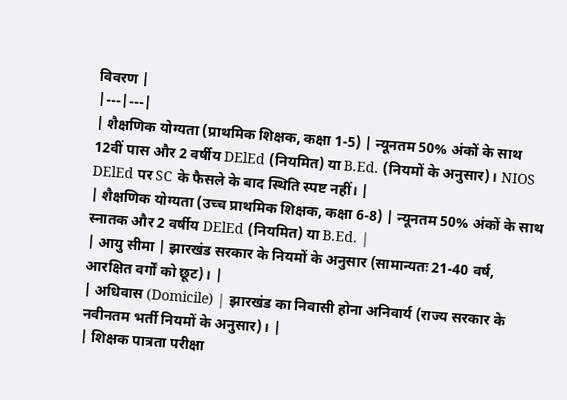विवरण |
|---|---|
| शैक्षणिक योग्यता (प्राथमिक शिक्षक, कक्षा 1-5) | न्यूनतम 50% अंकों के साथ 12वीं पास और 2 वर्षीय DElEd (नियमित) या B.Ed. (नियमों के अनुसार)। NIOS DElEd पर SC के फैसले के बाद स्थिति स्पष्ट नहीं। |
| शैक्षणिक योग्यता (उच्च प्राथमिक शिक्षक, कक्षा 6-8) | न्यूनतम 50% अंकों के साथ स्नातक और 2 वर्षीय DElEd (नियमित) या B.Ed. |
| आयु सीमा | झारखंड सरकार के नियमों के अनुसार (सामान्यतः 21-40 वर्ष, आरक्षित वर्गों को छूट)। |
| अधिवास (Domicile) | झारखंड का निवासी होना अनिवार्य (राज्य सरकार के नवीनतम भर्ती नियमों के अनुसार)। |
| शिक्षक पात्रता परीक्षा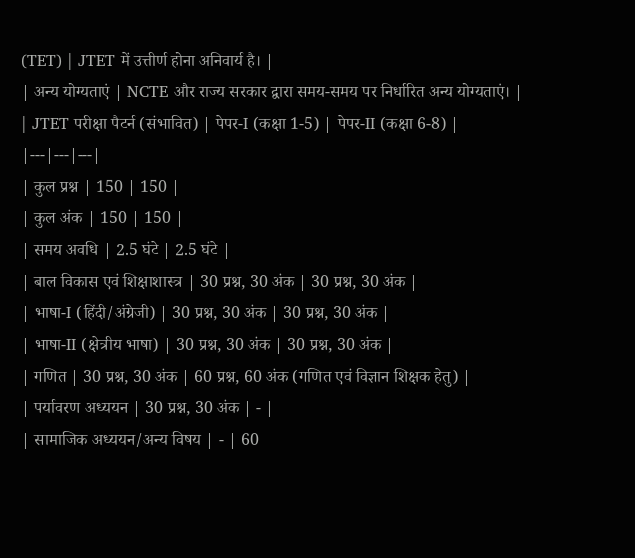(TET) | JTET में उत्तीर्ण होना अनिवार्य है। |
| अन्य योग्यताएं | NCTE और राज्य सरकार द्वारा समय-समय पर निर्धारित अन्य योग्यताएं। |
| JTET परीक्षा पैटर्न (संभावित) | पेपर-I (कक्षा 1-5) | पेपर-II (कक्षा 6-8) |
|---|---|---|
| कुल प्रश्न | 150 | 150 |
| कुल अंक | 150 | 150 |
| समय अवधि | 2.5 घंटे | 2.5 घंटे |
| बाल विकास एवं शिक्षाशास्त्र | 30 प्रश्न, 30 अंक | 30 प्रश्न, 30 अंक |
| भाषा-I (हिंदी/अंग्रेजी) | 30 प्रश्न, 30 अंक | 30 प्रश्न, 30 अंक |
| भाषा-II (क्षेत्रीय भाषा) | 30 प्रश्न, 30 अंक | 30 प्रश्न, 30 अंक |
| गणित | 30 प्रश्न, 30 अंक | 60 प्रश्न, 60 अंक (गणित एवं विज्ञान शिक्षक हेतु) |
| पर्यावरण अध्ययन | 30 प्रश्न, 30 अंक | - |
| सामाजिक अध्ययन/अन्य विषय | - | 60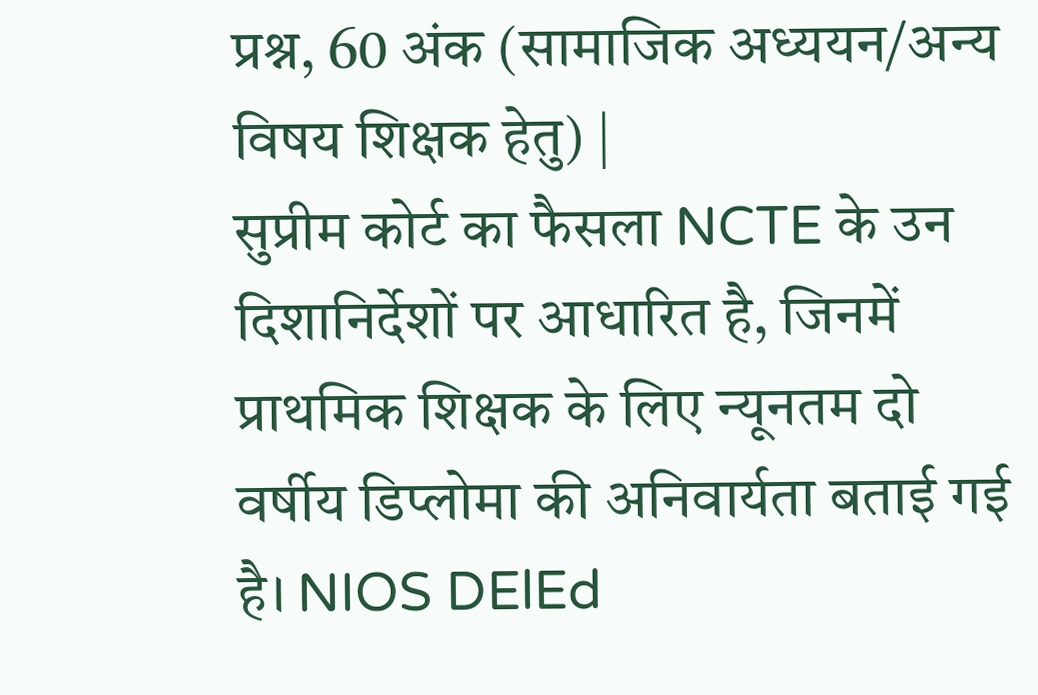प्रश्न, 60 अंक (सामाजिक अध्ययन/अन्य विषय शिक्षक हेतु) |
सुप्रीम कोर्ट का फैसला NCTE के उन दिशानिर्देशों पर आधारित है, जिनमें प्राथमिक शिक्षक के लिए न्यूनतम दो वर्षीय डिप्लोमा की अनिवार्यता बताई गई है। NIOS DElEd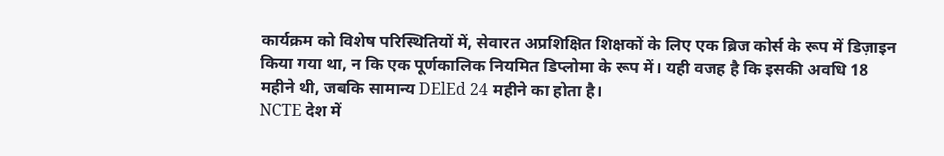कार्यक्रम को विशेष परिस्थितियों में, सेवारत अप्रशिक्षित शिक्षकों के लिए एक ब्रिज कोर्स के रूप में डिज़ाइन किया गया था, न कि एक पूर्णकालिक नियमित डिप्लोमा के रूप में। यही वजह है कि इसकी अवधि 18 महीने थी, जबकि सामान्य DElEd 24 महीने का होता है।
NCTE देश में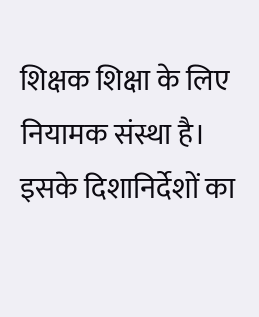शिक्षक शिक्षा के लिए नियामक संस्था है। इसके दिशानिर्देशों का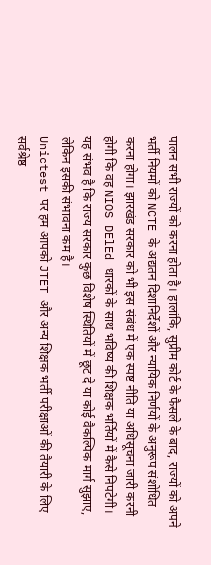पालन सभी राज्यों को करना होता है। हालांकि, सुप्रीम कोर्ट के फैसले के बाद, राज्यों को अपने भर्ती नियमों को NCTE के अद्यतन दिशानिर्देशों और न्यायिक निर्णयों के अनुरूप संशोधित करना होगा। झारखंड सरकार को भी इस संबंध में एक स्पष्ट नीति या अधिसूचना जारी करनी होगी कि वह NIOS DElEd धारकों के साथ भविष्य की शिक्षक भर्तियों में कैसे निपटेगी। यह संभव है कि राज्य सरकार कुछ विशेष स्थितियों में छूट दे या कोई वैकल्पिक मार्ग सुझाए, लेकिन इसकी संभावना कम है।
Unictest पर हम आपको JTET और अन्य शिक्षक भर्ती परीक्षाओं की तैयारी के लिए सर्वश्रेष्ठ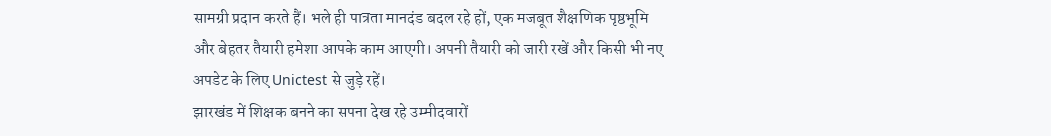सामग्री प्रदान करते हैं। भले ही पात्रता मानदंड बदल रहे हों, एक मजबूत शैक्षणिक पृष्ठभूमि और बेहतर तैयारी हमेशा आपके काम आएगी। अपनी तैयारी को जारी रखें और किसी भी नए अपडेट के लिए Unictest से जुड़े रहें।
झारखंड में शिक्षक बनने का सपना देख रहे उम्मीदवारों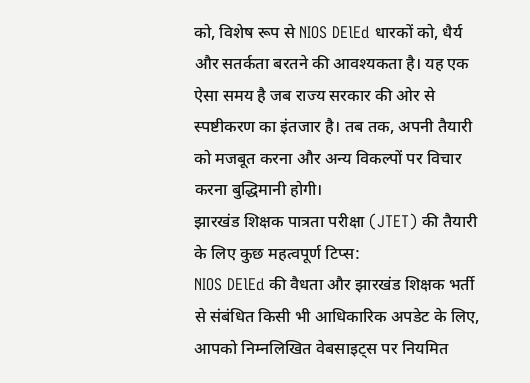को, विशेष रूप से NIOS DElEd धारकों को, धैर्य और सतर्कता बरतने की आवश्यकता है। यह एक ऐसा समय है जब राज्य सरकार की ओर से स्पष्टीकरण का इंतजार है। तब तक, अपनी तैयारी को मजबूत करना और अन्य विकल्पों पर विचार करना बुद्धिमानी होगी।
झारखंड शिक्षक पात्रता परीक्षा (JTET) की तैयारी के लिए कुछ महत्वपूर्ण टिप्स:
NIOS DElEd की वैधता और झारखंड शिक्षक भर्ती से संबंधित किसी भी आधिकारिक अपडेट के लिए, आपको निम्नलिखित वेबसाइट्स पर नियमित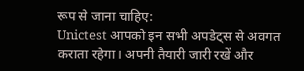रूप से जाना चाहिए:
Unictest आपको इन सभी अपडेट्स से अवगत कराता रहेगा। अपनी तैयारी जारी रखें और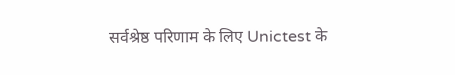सर्वश्रेष्ठ परिणाम के लिए Unictest के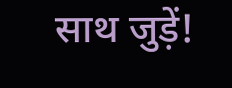साथ जुड़ें!